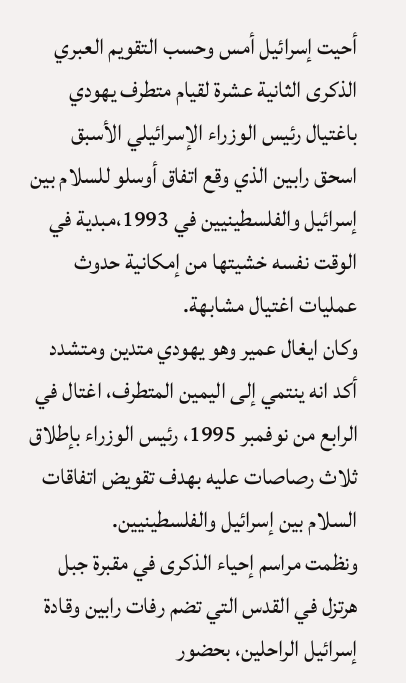أحيت إسرائيل أمس وحسب التقويم العبري الذكرى الثانية عشرة لقيام متطرف يهودي باغتيال رئيس الوزراء الإسرائيلي الأسبق اسحق رابين الذي وقع اتفاق أوسلو للسلام بين إسرائيل والفلسطينيين في 1993،مبدية في الوقت نفسه خشيتها من إمكانية حدوث عمليات اغتيال مشابهة.
وكان ايغال عمير وهو يهودي متدين ومتشدد أكد انه ينتمي إلى اليمين المتطرف، اغتال في الرابع من نوفمبر 1995، رئيس الوزراء بإطلاق ثلاث رصاصات عليه بهدف تقويض اتفاقات السلام بين إسرائيل والفلسطينيين.
ونظمت مراسم إحياء الذكرى في مقبرة جبل هرتزل في القدس التي تضم رفات رابين وقادة إسرائيل الراحلين، بحضور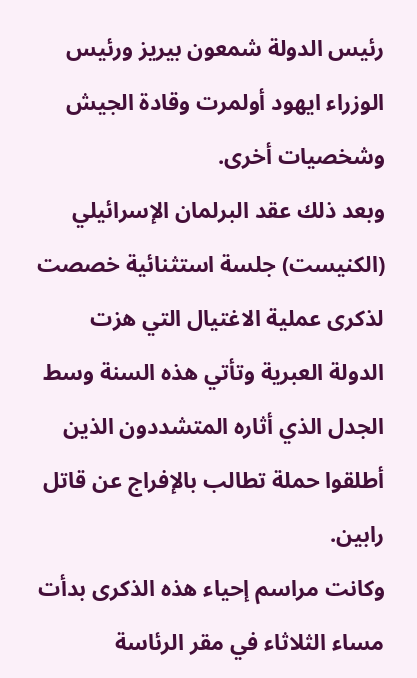رئيس الدولة شمعون بيريز ورئيس الوزراء ايهود أولمرت وقادة الجيش وشخصيات أخرى.
وبعد ذلك عقد البرلمان الإسرائيلي (الكنيست) جلسة استثنائية خصصت لذكرى عملية الاغتيال التي هزت الدولة العبرية وتأتي هذه السنة وسط الجدل الذي أثاره المتشددون الذين أطلقوا حملة تطالب بالإفراج عن قاتل رابين.
وكانت مراسم إحياء هذه الذكرى بدأت مساء الثلاثاء في مقر الرئاسة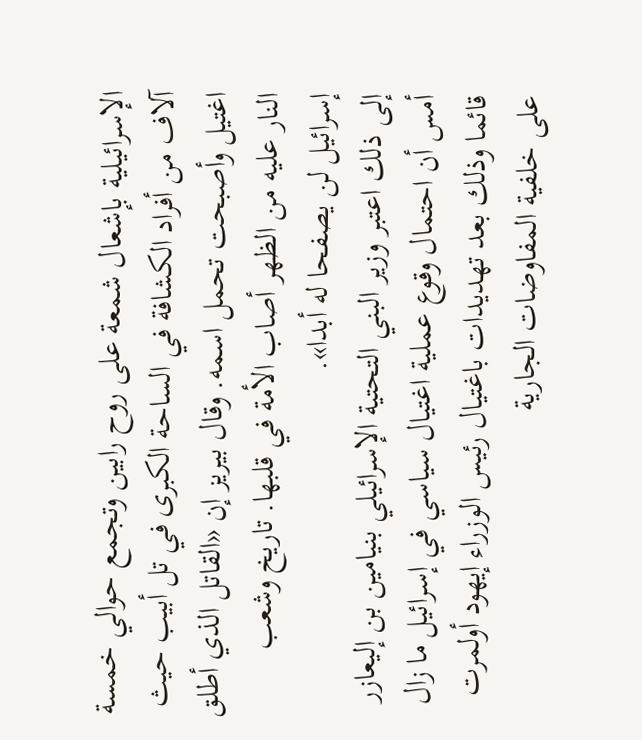الإسرائيلية بإشعال شمعة على روح رابين وتجمع حوالي خمسة آلاف من أفراد الكشافة في الساحة الكبرى في تل أبيب حيث اغتيل وأصبحت تحمل اسمه. وقال بيريز إن «القاتل الذي أطلق النار عليه من الظهر أصاب الأمة في قلبها. تاريخ وشعب إسرائيل لن يصفحا له أبدا».
إلى ذلك اعتبر وزير البني التحتية الإسرائيلي بنيامين بن إليعازر أمس أن احتمال وقوع عملية اغتيال سياسي في إسرائيل ما زال قائما وذلك بعد تهديدات باغتيال رئيس الوزراء إيهود أولمرت على خلفية المفاوضات الجارية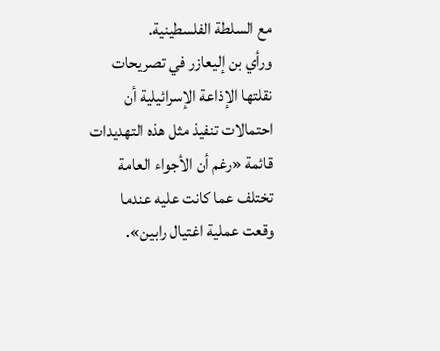مع السلطة الفلسطينية.
ورأي بن إليعازر في تصريحات نقلتها الإذاعة الإسرائيلية أن احتمالات تنفيذ مثل هذه التهديدات قائمة «رغم أن الأجواء العامة تختلف عما كانت عليه عندما وقعت عملية اغتيال رابين».